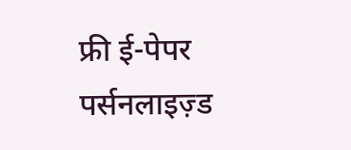फ्री ई-पेपर
पर्सनलाइज़्ड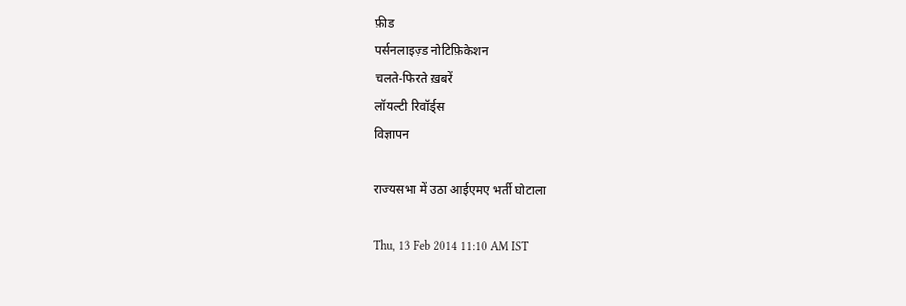फ़ीड
पर्सनलाइज़्ड नोटिफ़िकेशन
चलते-फिरते ख़बरें
लॉयल्टी रिवॉर्ड्स
विज्ञापन

राज्यसभा में उठा आईएमए भर्ती घोटाला

Thu, 13 Feb 2014 11:10 AM IST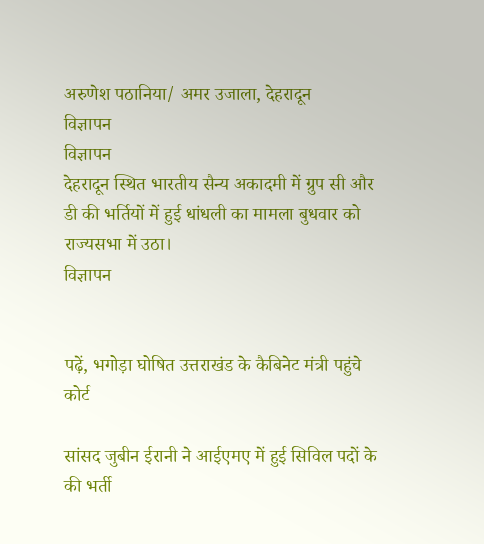अरुणेश पठानिया/ अमर उजाला, देहरादून
विज्ञापन
विज्ञापन
देहरादून स्थित भारतीय सैन्य अकादमी में ग्रुप सी और डी की भर्तियों में हुई धांधली का मामला बुधवार को राज्यसभा में उठा।
विज्ञापन


पढ़ें, भगोड़ा घोषित उत्तराखंड के कैबिनेट मंत्री पहुंचे कोर्ट

सांसद जुबीन ईरानी ने आईएमए में हुई सिविल पदों के की भर्ती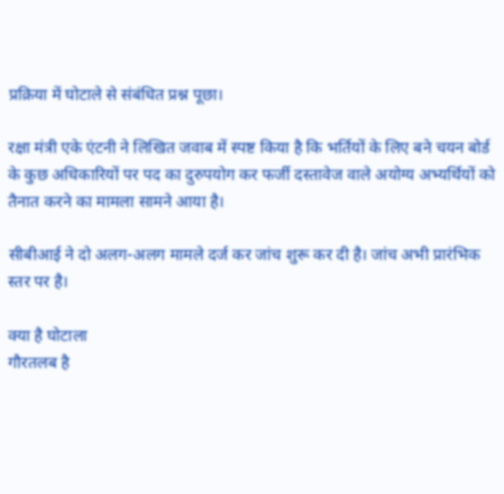प्रक्रिया में घोटाले से संबंधित प्रश्न पूछा।

रक्षा मंत्री एके एंटनी ने लिखित जवाब में स्पष्ट किया है कि भर्तियों के लिए बने चयन बोर्ड के कुछ अधिकारियों पर पद का दुरुपयोग कर फर्जी दस्तावेज वाले अयोग्य अभ्यर्थियों को तैनात करने का मामला सामने आया है।

सीबीआई ने दो अलग-अलग मामले दर्ज कर जांच शुरू कर दी है। जांच अभी प्रारंभिक स्तर पर है।

क्या है घोटाला
गौरतलब है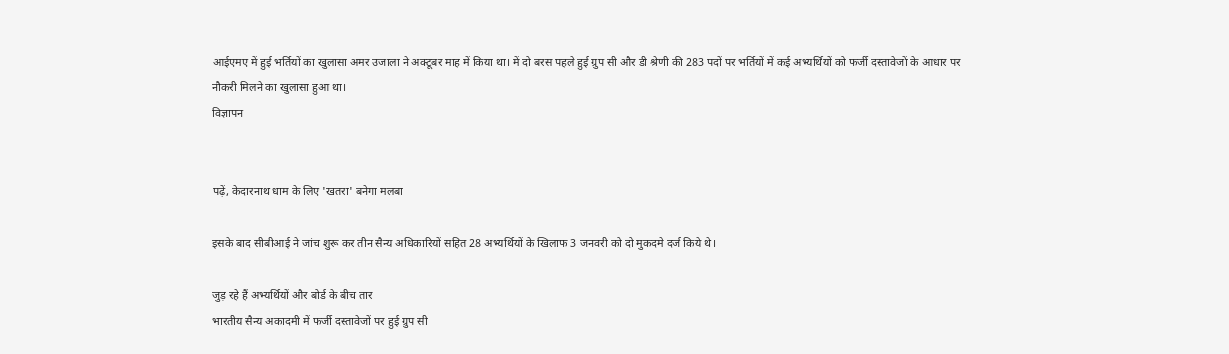आईएमए में हुई भर्तियों का खुलासा अमर उजाला ने अक्टूबर माह में किया था। में दो बरस पहले हुई ग्रुप सी और डी श्रेणी की 283 पदों पर भर्तियों में कई अभ्यर्थियों को फर्जी दस्तावेजों के आधार पर नौकरी मिलने का खुलासा हुआ था।
विज्ञापन


पढ़ें, केदारनाथ धाम के लिए 'खतरा' बनेगा मलबा

इसके बाद सीबीआई ने जांच शुरू कर तीन सैन्य अधिकारियों सहित 28 अभ्यर्थियों के खिलाफ 3 जनवरी को दो मुकदमे दर्ज किये थे।

जुड़ रहे हैं अभ्यर्थियों और बोर्ड के बीच तार
भारतीय सैन्य अकादमी में फर्जी दस्तावेजों पर हुई ग्रुप सी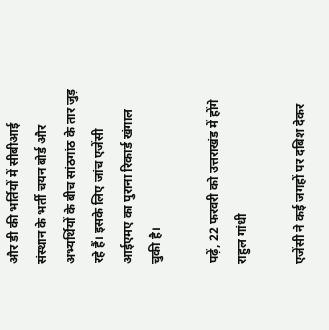और डी की भर्तियों में सीबीआई संस्थान के भर्ती चयन बोर्ड और अभ्यर्थियों के बीच सांठगांठ के तार जुड़ रहे हैं। इसके लिए जांच एजेंसी आईएमए का पुराना रिकार्ड खंगाल चुकी है।

पढ़ें, 22 फरवरी को उत्तराखंड में होंगे राहुल गांधी

एजेंसी ने कई जगहों पर दबिश देकर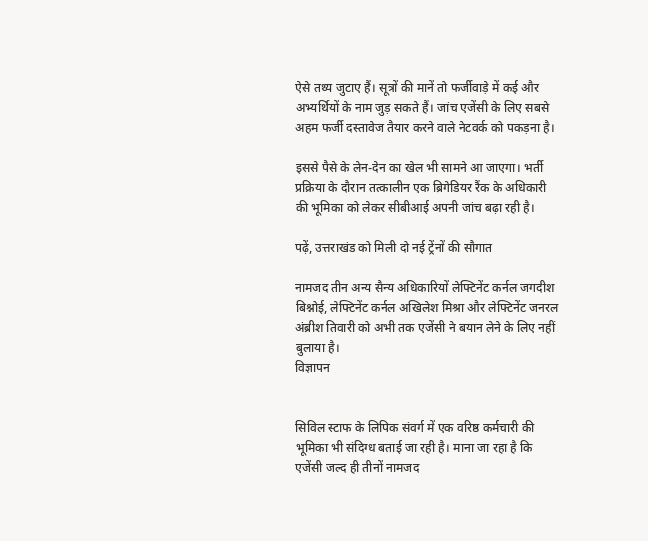ऐसे तथ्य जुटाए हैं। सूत्रों की मानें तो फर्जीवाड़े में कई और अभ्यर्थियों के नाम जुड़ सकते हैं। जांच एजेंसी के लिए सबसे अहम फर्जी दस्तावेज तैयार करने वाले नेटवर्क को पकड़ना है।

इससे पैसे के लेन-देन का खेल भी सामने आ जाएगा। भर्ती प्रक्रिया के दौरान तत्कालीन एक ब्रिगेडियर रैंक के अधिकारी की भूमिका को लेकर सीबीआई अपनी जांच बढ़ा रही है।

पढ़ें, उत्तराखंड को मिली दो नई ट्रेंनों की सौगात

नामजद तीन अन्य सैन्य अधिकारियों लेफ्टिनेंट कर्नल जगदीश बिश्नोई, लेफ्टिनेंट कर्नल अखिलेश मिश्रा और लेफ्टिनेंट जनरल अंब्रीश तिवारी को अभी तक एजेंसी ने बयान लेने के लिए नहीं बुलाया है।
विज्ञापन


सिविल स्टाफ के लिपिक संवर्ग में एक वरिष्ठ कर्मचारी की भूमिका भी संदिग्ध बताई जा रही है। माना जा रहा है कि एजेंसी जल्द ही तीनों नामजद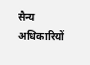सैन्य अधिकारियों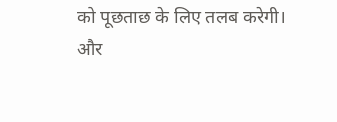को पूछताछ के लिए तलब करेगी।
और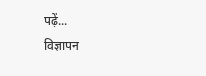पढ़ें...
विज्ञापन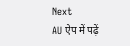Next
AU ऐप में पढ़ें